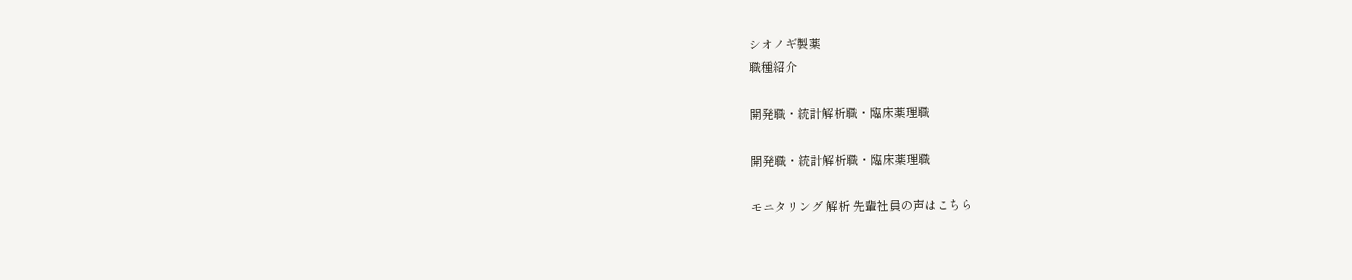シオノギ製薬
職種紹介

開発職・統計解析職・臨床薬理職

開発職・統計解析職・臨床薬理職

モニタリング 解析 先輩社員の声はこちら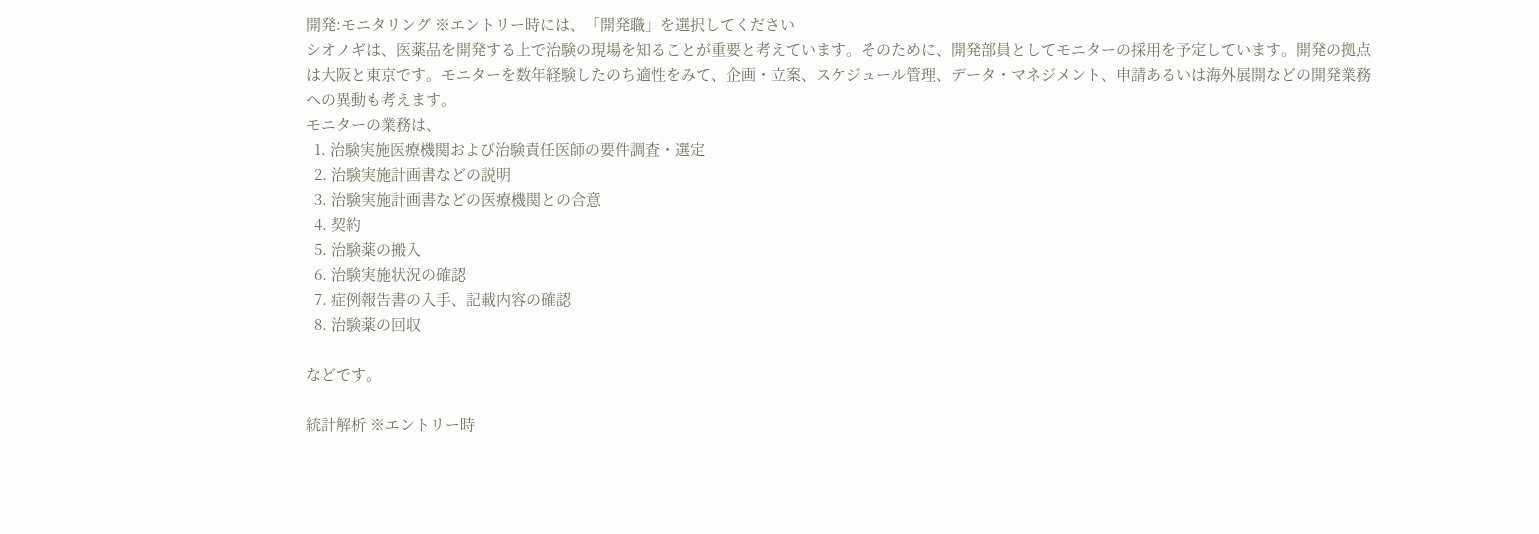開発:モニタリング ※エントリー時には、「開発職」を選択してください
シオノギは、医薬品を開発する上で治験の現場を知ることが重要と考えています。そのために、開発部員としてモニターの採用を予定しています。開発の拠点は大阪と東京です。モニターを数年経験したのち適性をみて、企画・立案、スケジュール管理、データ・マネジメント、申請あるいは海外展開などの開発業務への異動も考えます。
モニターの業務は、
  1. 治験実施医療機関および治験責任医師の要件調査・選定
  2. 治験実施計画書などの説明
  3. 治験実施計画書などの医療機関との合意
  4. 契約
  5. 治験薬の搬入
  6. 治験実施状況の確認
  7. 症例報告書の入手、記載内容の確認
  8. 治験薬の回収

などです。

統計解析 ※エントリー時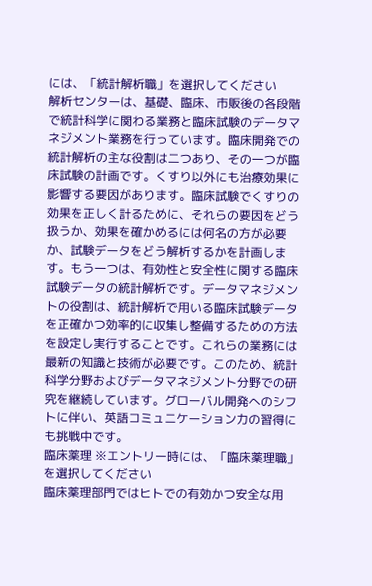には、「統計解析職」を選択してください
解析センターは、基礎、臨床、市販後の各段階で統計科学に関わる業務と臨床試験のデータマネジメント業務を行っています。臨床開発での統計解析の主な役割は二つあり、その一つが臨床試験の計画です。くすり以外にも治療効果に影響する要因があります。臨床試験でくすりの効果を正しく計るために、それらの要因をどう扱うか、効果を確かめるには何名の方が必要か、試験データをどう解析するかを計画します。もう一つは、有効性と安全性に関する臨床試験データの統計解析です。データマネジメントの役割は、統計解析で用いる臨床試験データを正確かつ効率的に収集し整備するための方法を設定し実行することです。これらの業務には最新の知識と技術が必要です。このため、統計科学分野およびデータマネジメント分野での研究を継続しています。グローバル開発へのシフトに伴い、英語コミュニケーション力の習得にも挑戦中です。
臨床薬理 ※エントリー時には、「臨床薬理職」を選択してください
臨床薬理部門ではヒトでの有効かつ安全な用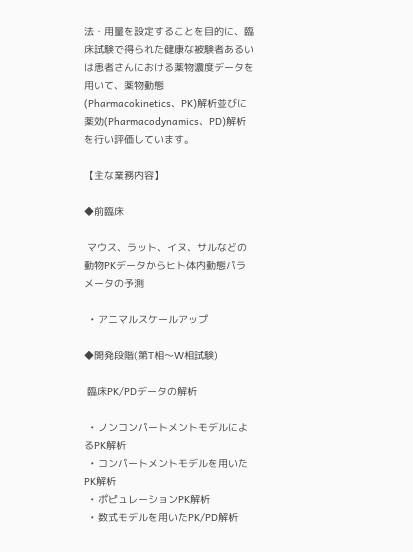法・用量を設定することを目的に、臨床試験で得られた健康な被験者あるいは患者さんにおける薬物濃度データを用いて、薬物動態(Pharmacokinetics、PK)解析並びに薬効(Pharmacodynamics、PD)解析を行い評価しています。

【主な業務内容】

◆前臨床

 マウス、ラット、イヌ、サルなどの動物PKデータからヒト体内動態パラメータの予測

  • アニマルスケールアップ

◆開発段階(第T相〜W相試験)

 臨床PK/PDデータの解析

  • ノンコンパートメントモデルによるPK解析
  • コンパートメントモデルを用いたPK解析
  • ポピュレーションPK解析
  • 数式モデルを用いたPK/PD解析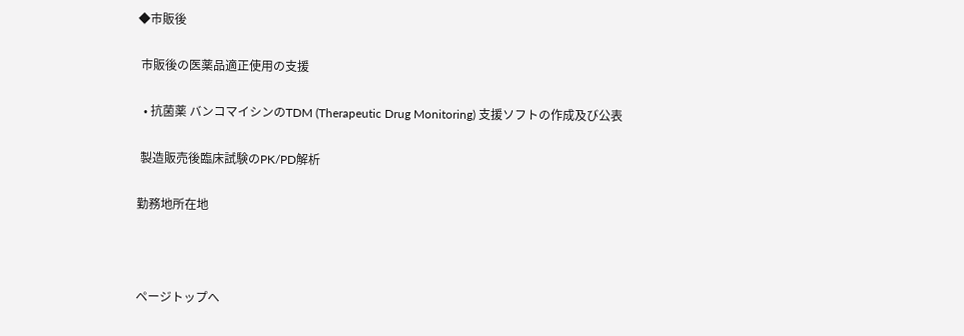◆市販後

 市販後の医薬品適正使用の支援

  • 抗菌薬 バンコマイシンのTDM (Therapeutic Drug Monitoring) 支援ソフトの作成及び公表

 製造販売後臨床試験のPK/PD解析

勤務地所在地



ページトップへ